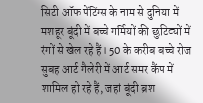सिटी ऑफ पेंटिंग्स के नाम से दुनिया में मशहूर बूंदी में बच्चे गर्मियों की छुटिट्यों में रंगों से खेल रहे हैं। 50 के करीब बच्चे रोज सुबह आर्ट गैलेरी में आर्ट समर कैंप में शामिल हो रहे हैं, जहां बूंदी ब्रश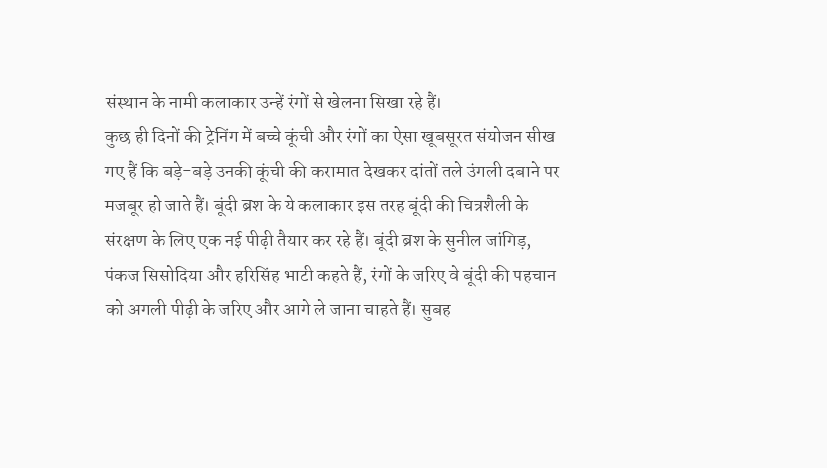संस्थान के नामी कलाकार उन्हें रंगों से खेलना सिखा रहे हैं।
कुछ ही दिनों की ट्रेनिंग में बच्चे कूंची और रंगों का ऐसा खूबसूरत संयोजन सीख गए हैं कि बड़े-बड़े उनकी कूंची की करामात देखकर दांतों तले उंगली दबाने पर मजबूर हो जाते हैं। बूंदी ब्रश के ये कलाकार इस तरह बूंदी की चित्रशैली के संरक्षण के लिए एक नई पीढ़ी तैयार कर रहे हैं। बूंदी ब्रश के सुनील जांगिड़, पंकज सिसोदिया और हरिसिंह भाटी कहते हैं, रंगों के जरिए वे बूंदी की पहचान को अगली पीढ़ी के जरिए और आगे ले जाना चाहते हैं। सुबह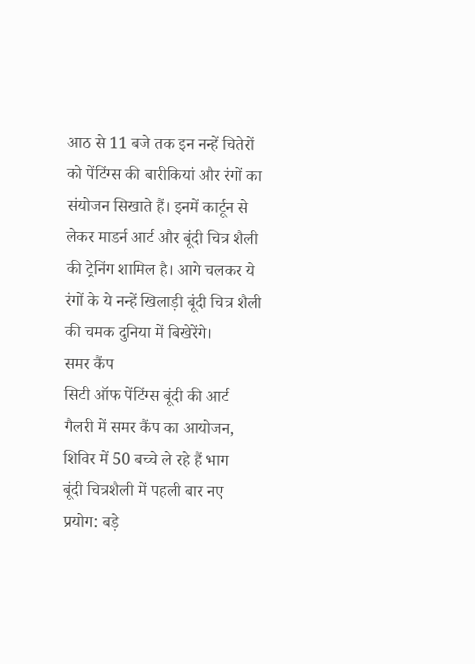आठ से 11 बजे तक इन नन्हें चितेरों को पेंटिंग्स की बारीकियां और रंगों का संयोजन सिखाते हैं। इनमें कार्टून से लेकर माडर्न आर्ट और बूंदी चित्र शैली की ट्रेनिंग शामिल है। आगे चलकर ये रंगों के ये नन्हें खिलाड़ी बूंदी चित्र शैली की चमक दुनिया में बिखेरेंगे।
समर कैंप
सिटी ऑफ पेंटिंग्स बूंदी की आर्ट गैलरी में समर कैंप का आयोजन, शिविर में 50 बच्चे ले रहे हैं भाग
बूंदी चित्रशैली में पहली बार नए प्रयोग: बड़े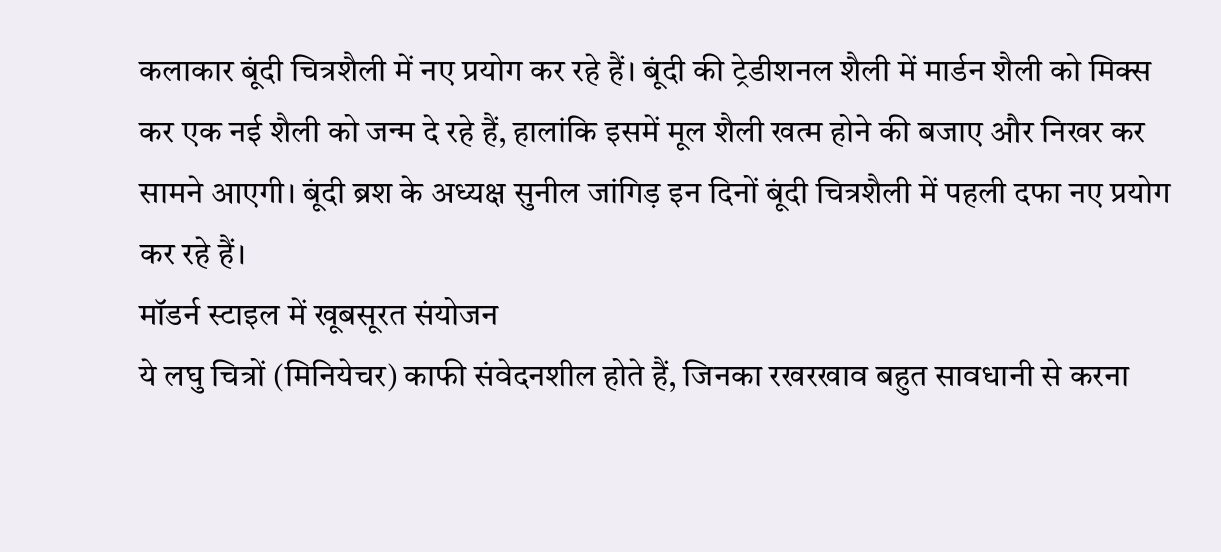कलाकार बूंदी चित्रशैली में नए प्रयोग कर रहे हैं। बूंदी की ट्रेडीशनल शैली में मार्डन शैली को मिक्स कर एक नई शैली को जन्म दे रहे हैं, हालांकि इसमें मूल शैली खत्म होने की बजाए और निखर कर सामने आएगी। बूंदी ब्रश के अध्यक्ष सुनील जांगिड़ इन दिनों बूंदी चित्रशैली में पहली दफा नए प्रयोग कर रहे हैं।
मॉडर्न स्टाइल में खूबसूरत संयोजन
ये लघु चित्रों (मिनियेचर) काफी संवेदनशील होते हैं, जिनका रखरखाव बहुत सावधानी से करना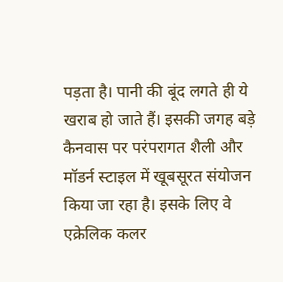पड़ता है। पानी की बूंद लगते ही ये खराब हो जाते हैं। इसकी जगह बड़े कैनवास पर परंपरागत शैली और मॉडर्न स्टाइल में खूबसूरत संयोजन किया जा रहा है। इसके लिए वे एक्रेलिक कलर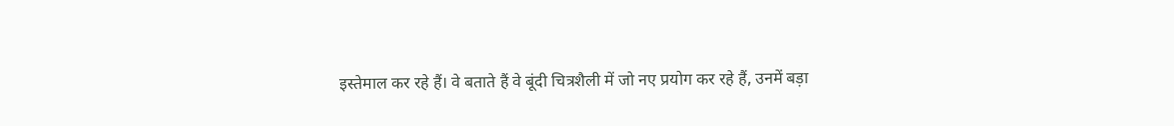इस्तेमाल कर रहे हैं। वे बताते हैं वे बूंदी चित्रशैली में जो नए प्रयोग कर रहे हैं, उनमें बड़ा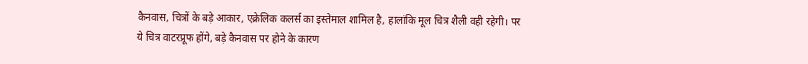कैनवास, चित्रों के बड़े आकार, एक्रेलिक कलर्स का इस्तेमाल शामिल है, हालांकि मूल चित्र शैली वही रहेगी। पर ये चित्र वाटरप्रूफ होंगे, बड़े कैनवास पर होने के कारण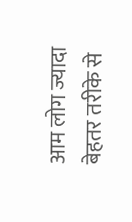आम लोग ज्यादा बेहतर तरीके से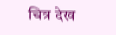चित्र देख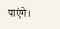पाएंगे।